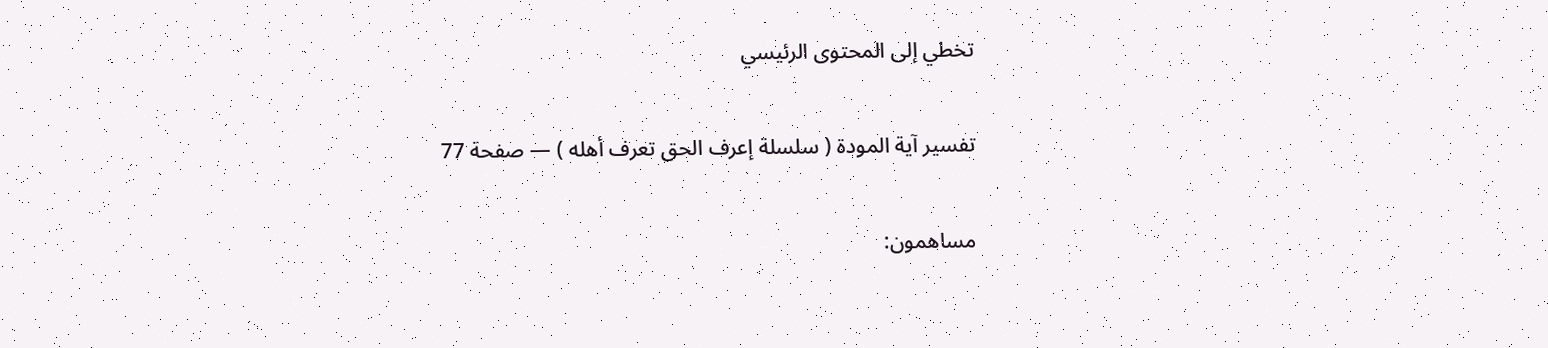تخطي إلى المحتوى الرئيسي

تفسير آية المودة ( سلسلة إعرف الحق تعرف أهله ) — صفحة 77

مساهمون: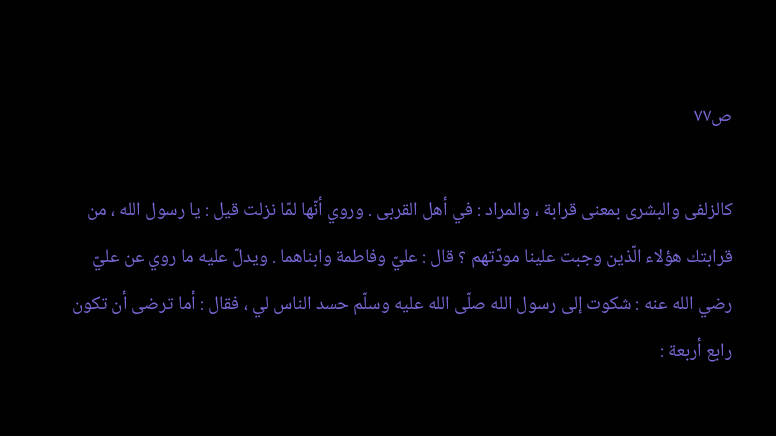ص٧٧

كالزلفى والبشرى بمعنى قرابة ، والمراد : في أهل القربى . وروي أنّها لمّا نزلت قيل : يا رسول الله ، من قرابتك هؤلاء الّذين وجبت علينا مودّتهم ؟ قال : عليّ وفاطمة وابناهما . ويدلّ عليه ما روي عن عليّ رضي الله عنه : شكوت إلى رسول الله صلّى الله عليه وسلّم حسد الناس لي ، فقال : أما ترضى أن تكون رابع أربعة :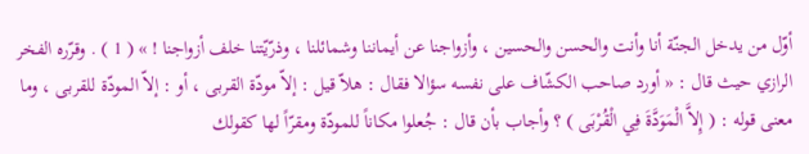أوّل من يدخل الجنّة أنا وأنت والحسن والحسين ، وأزواجنا عن أيماننا وشمائلنا ، وذرّيّتنا خلف أزواجنا ! » ( 1 ) . وقرّره الفخر الرازي حيث قال : « أورد صاحب الكشّاف على نفسه سؤالا فقال : هلاّ قيل : إلاّ مودّة القربى ، أو : إلاّ المودّة للقربى ، وما معنى قوله : ( إِلاَّ الْمَوَدَّةَ فِي الْقُرْبَى ) ؟ وأجاب بأن قال : جُعلوا مكاناً للمودّة ومقرّاً لها كقولك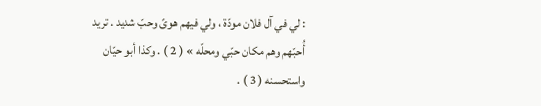: لي في آل فلان مودّة ، ولي فيهم هوىً وحبّ شديد . تريد أُحبّهم وهم مكان حبّي ومحلّه » ( 2 ) . وكذا أبو حيّان واستحسنه ( 3 ) .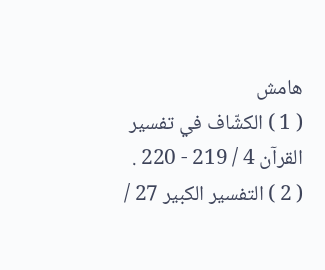هامش
( 1 ) الكشّاف في تفسير القرآن 4 / 219 - 220 .
( 2 ) التفسير الكبير 27 /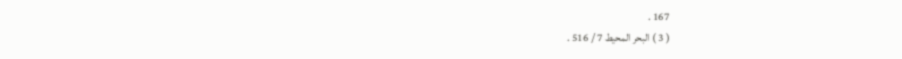167 .
( 3 ) البحر المحيط 7 / 516 .